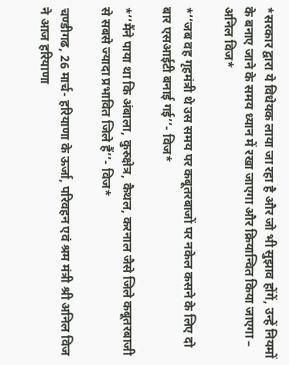*सरकार द्वारा ये विधेयक लाया जा रहा है और जो भी सुझाव होंगें, उन्हें नियमों के बनाए जाने के समय ध्यान में रखा जाएगा और क्रियान्वित किया जाएगा – अनिल विज*

*‘‘जब वह गृहमंत्री थे उस समय पर कबूतरबाजों पर नकेल कसने के लिए दो बार एसआईटी बनाई गई’’- विज*

*‘‘मैंने पाया था कि अंबाला, कुरुक्षेत्र, कैथल, करनाल जैसे जिले कबूतरबाजी से सबसे ज्यादा प्रभावित जिले हैं’’- विज*

चण्डीगढ, 26 मार्च- हरियाणा के ऊर्जा, परिवहन एवं श्रम मंत्री श्री अनिल विज ने आज हरियाणा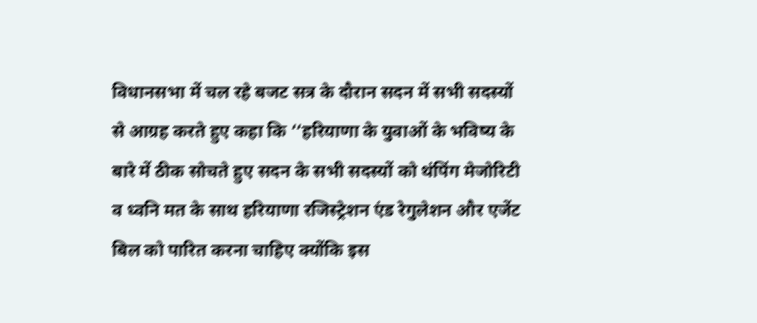विधानसभा में चल रहे बजट सत्र के दौरान सदन में सभी सदस्यों से आग्रह करते हुए कहा कि ‘‘हरियाणा के युवाओं के भविष्य के बारे में ठीक सोचते हुए सदन के सभी सदस्यों को थंपिंग मेजोरिटी व ध्वनि मत के साथ हरियाणा रजिस्ट्रेशन एंड रेगुलेशन और एजेंट बिल को पारित करना चाहिए क्योंकि इस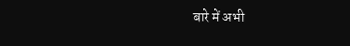बारे में अभी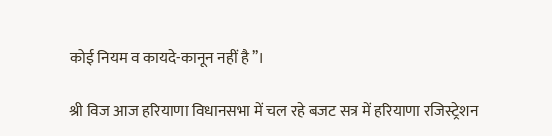कोई नियम व कायदे-कानून नहीं है’’।

श्री विज आज हरियाणा विधानसभा में चल रहे बजट सत्र में हरियाणा रजिस्ट्रेशन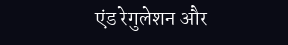एंड रेगुलेशन और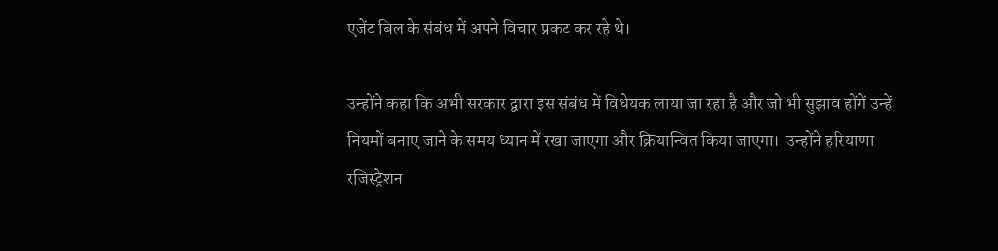एजेंट बिल के संबंध में अपने विचार प्रकट कर रहे थे।

उन्होंने कहा कि अभी सरकार द्वारा इस संबंध में विधेयक लाया जा रहा है और जो भी सुझाव होंगें उन्हें नियमों बनाए जाने के समय ध्यान में रखा जाएगा और क्रियान्वित किया जाएगा।  उन्होंने हरियाणा रजिस्ट्रेशन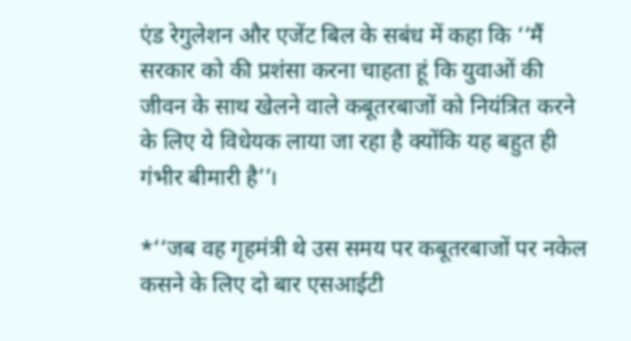एंड रेगुलेशन और एजेंट बिल के सबंध में कहा कि ‘‘मैं सरकार को की प्रशंसा करना चाहता हूं कि युवाओं की जीवन के साथ खेलने वाले कबूतरबाजों को नियंत्रित करने के लिए ये विधेयक लाया जा रहा है क्योंकि यह बहुत ही गंभीर बीमारी है’’।

*‘‘जब वह गृहमंत्री थे उस समय पर कबूतरबाजों पर नकेल कसने के लिए दो बार एसआईटी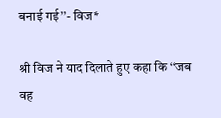बनाई गई’’- विज*

श्री विज ने याद दिलाते हुए कहा कि ‘‘जब वह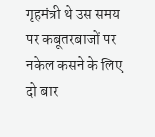गृहमंत्री थे उस समय पर कबूतरबाजों पर नकेल कसने के लिए दो बार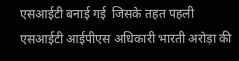एसआईटी बनाई गई  जिसके तहत पहली एसआईटी आईपीएस अधिकारी भारती अरोड़ा की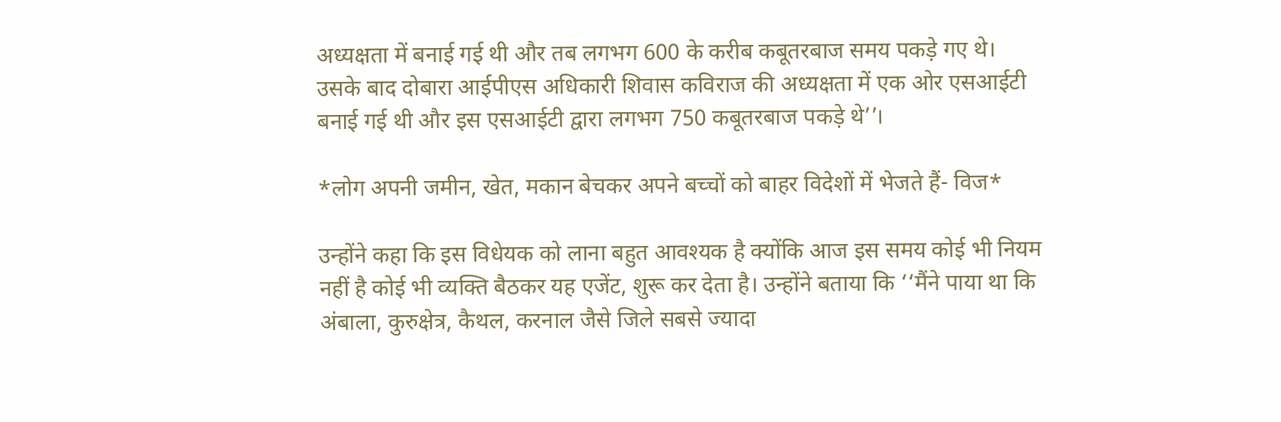अध्यक्षता में बनाई गई थी और तब लगभग 600 के करीब कबूतरबाज समय पकड़े गए थे। उसके बाद दोबारा आईपीएस अधिकारी शिवास कविराज की अध्यक्षता में एक ओर एसआईटी बनाई गई थी और इस एसआईटी द्वारा लगभग 750 कबूतरबाज पकड़े थे’’।

*लोग अपनी जमीन, खेत, मकान बेचकर अपने बच्चों को बाहर विदेशों में भेजते हैं- विज*

उन्होंने कहा कि इस विधेयक को लाना बहुत आवश्यक है क्योंकि आज इस समय कोई भी नियम नहीं है कोई भी व्यक्ति बैठकर यह एजेंट, शुरू कर देता है। उन्होंने बताया कि ‘‘मैंने पाया था कि अंबाला, कुरुक्षेत्र, कैथल, करनाल जैसे जिले सबसे ज्यादा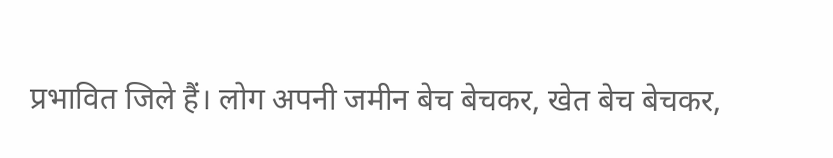प्रभावित जिले हैं। लोग अपनी जमीन बेच बेचकर, खेत बेच बेचकर,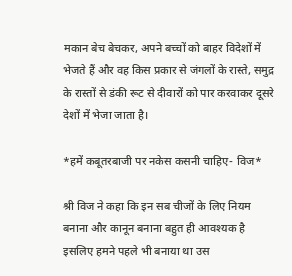मकान बेच बेचकर, अपने बच्चों को बाहर विदेशों में भेजते हैं और वह किस प्रकार से जंगलों के रास्ते, समुद्र के रास्तों से डंकी रूट से दीवारों को पार करवाकर दूसरे देशों में भेजा जाता है।

*हमें कबूतरबाजी पर नकेस कसनी चाहिए- विज*

श्री विज ने कहा कि इन सब चीजों के लिए नियम बनाना और कानून बनाना बहुत ही आवश्यक है इसलिए हमने पहले भी बनाया था उस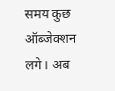समय कुछ ऑब्जेक्शन लगे। अब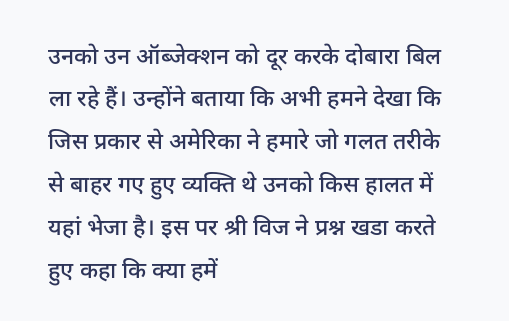उनको उन ऑब्जेक्शन को दूर करके दोबारा बिल ला रहे हैं। उन्होंने बताया कि अभी हमने देखा कि जिस प्रकार से अमेरिका ने हमारे जो गलत तरीके से बाहर गए हुए व्यक्ति थे उनको किस हालत में यहां भेजा है। इस पर श्री विज ने प्रश्न खडा करते हुए कहा कि क्या हमें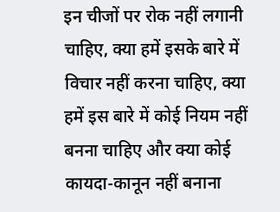इन चीजों पर रोक नहीं लगानी चाहिए, क्या हमें इसके बारे में विचार नहीं करना चाहिए, क्या हमें इस बारे में कोई नियम नहीं बनना चाहिए और क्या कोई कायदा-कानून नहीं बनाना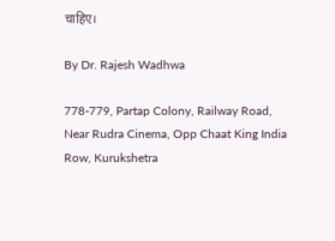चाहिए।

By Dr. Rajesh Wadhwa

778-779, Partap Colony, Railway Road, Near Rudra Cinema, Opp Chaat King India Row, Kurukshetra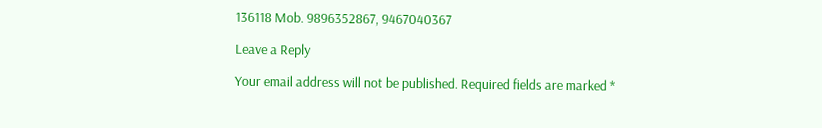136118 Mob. 9896352867, 9467040367

Leave a Reply

Your email address will not be published. Required fields are marked *